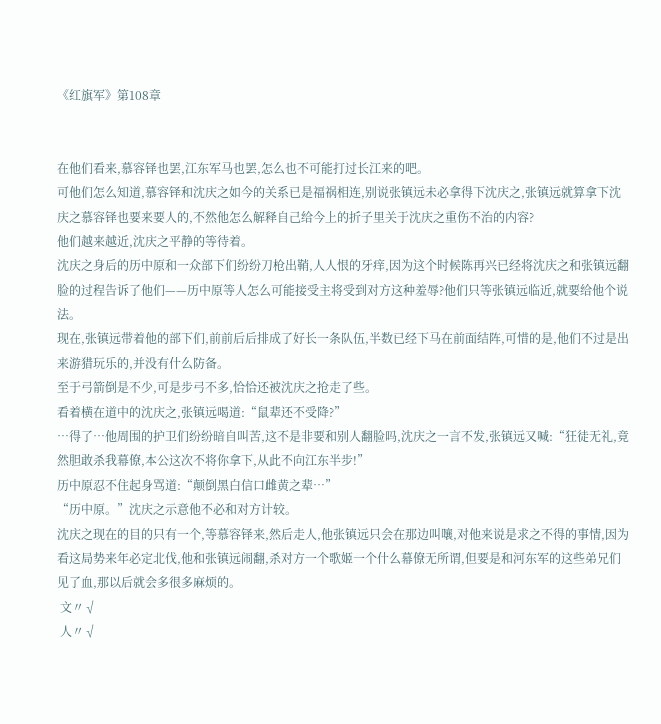《红旗军》第108章


在他们看来,慕容铎也罢,江东军马也罢,怎么也不可能打过长江来的吧。
可他们怎么知道,慕容铎和沈庆之如今的关系已是福祸相连,别说张镇远未必拿得下沈庆之,张镇远就算拿下沈庆之慕容铎也要来要人的,不然他怎么解释自己给今上的折子里关于沈庆之重伤不治的内容?
他们越来越近,沈庆之平静的等待着。
沈庆之身后的历中原和一众部下们纷纷刀枪出鞘,人人恨的牙痒,因为这个时候陈再兴已经将沈庆之和张镇远翻脸的过程告诉了他们——历中原等人怎么可能接受主将受到对方这种羞辱?他们只等张镇远临近,就要给他个说法。
现在,张镇远带着他的部下们,前前后后排成了好长一条队伍,半数已经下马在前面结阵,可惜的是,他们不过是出来游猎玩乐的,并没有什么防备。
至于弓箭倒是不少,可是步弓不多,恰恰还被沈庆之抢走了些。
看着横在道中的沈庆之,张镇远喝道:“鼠辈还不受降?”
…得了…他周围的护卫们纷纷暗自叫苦,这不是非要和别人翻脸吗,沈庆之一言不发,张镇远又喊:“狂徒无礼,竟然胆敢杀我幕僚,本公这次不将你拿下,从此不向江东半步!”
历中原忍不住起身骂道:“颠倒黑白信口雌黄之辈…”
“历中原。”沈庆之示意他不必和对方计较。
沈庆之现在的目的只有一个,等慕容铎来,然后走人,他张镇远只会在那边叫嚷,对他来说是求之不得的事情,因为看这局势来年必定北伐,他和张镇远闹翻,杀对方一个歌姬一个什么幕僚无所谓,但要是和河东军的这些弟兄们见了血,那以后就会多很多麻烦的。
 文〃√
 人〃√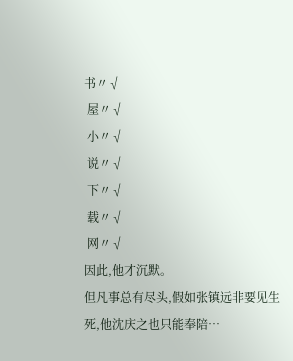书〃√
 屋〃√
 小〃√
 说〃√
 下〃√
 载〃√
 网〃√
因此,他才沉默。
但凡事总有尽头,假如张镇远非要见生死,他沈庆之也只能奉陪…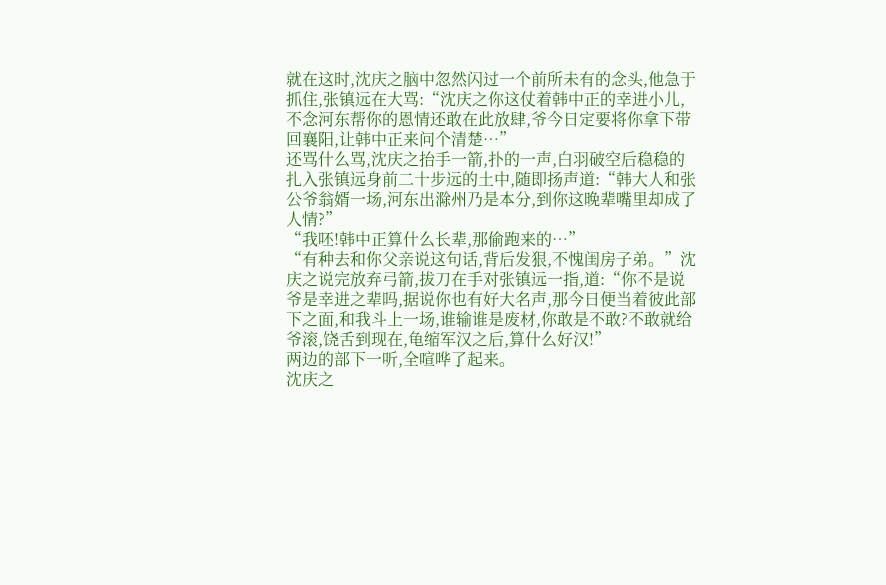就在这时,沈庆之脑中忽然闪过一个前所未有的念头,他急于抓住,张镇远在大骂:“沈庆之你这仗着韩中正的幸进小儿,不念河东帮你的恩情还敢在此放肆,爷今日定要将你拿下带回襄阳,让韩中正来问个清楚…”
还骂什么骂,沈庆之抬手一箭,扑的一声,白羽破空后稳稳的扎入张镇远身前二十步远的土中,随即扬声道:“韩大人和张公爷翁婿一场,河东出滁州乃是本分,到你这晚辈嘴里却成了人情?”
“我呸!韩中正算什么长辈,那偷跑来的…”
“有种去和你父亲说这句话,背后发狠,不愧闺房子弟。”沈庆之说完放弃弓箭,拔刀在手对张镇远一指,道:“你不是说爷是幸进之辈吗,据说你也有好大名声,那今日便当着彼此部下之面,和我斗上一场,谁输谁是废材,你敢是不敢?不敢就给爷滚,饶舌到现在,龟缩军汉之后,算什么好汉!”
两边的部下一听,全喧哗了起来。
沈庆之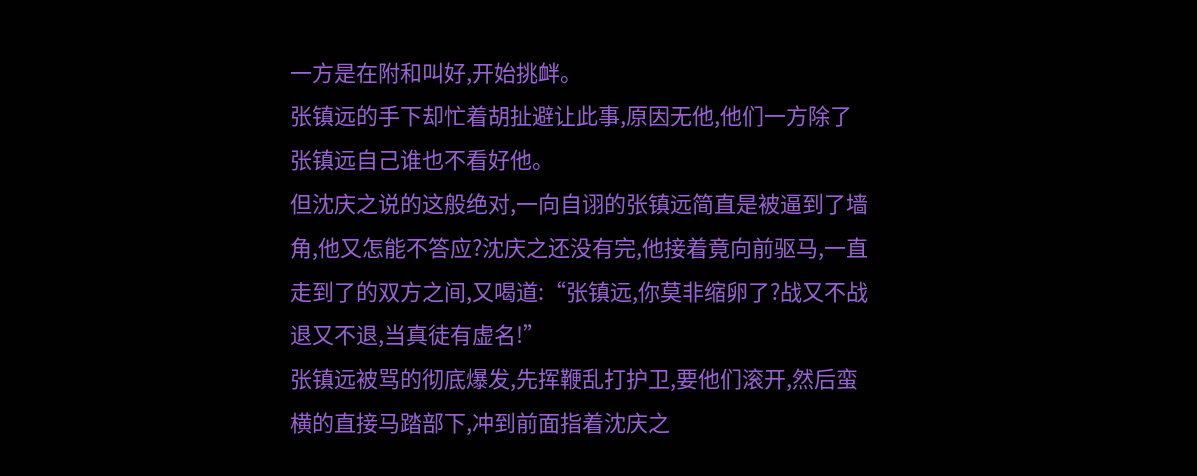一方是在附和叫好,开始挑衅。
张镇远的手下却忙着胡扯避让此事,原因无他,他们一方除了张镇远自己谁也不看好他。
但沈庆之说的这般绝对,一向自诩的张镇远简直是被逼到了墙角,他又怎能不答应?沈庆之还没有完,他接着竟向前驱马,一直走到了的双方之间,又喝道:“张镇远,你莫非缩卵了?战又不战退又不退,当真徒有虚名!”
张镇远被骂的彻底爆发,先挥鞭乱打护卫,要他们滚开,然后蛮横的直接马踏部下,冲到前面指着沈庆之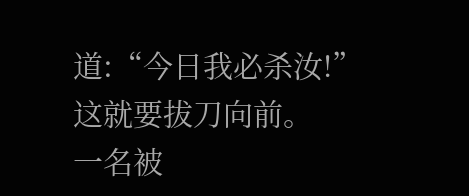道:“今日我必杀汝!”
这就要拔刀向前。
一名被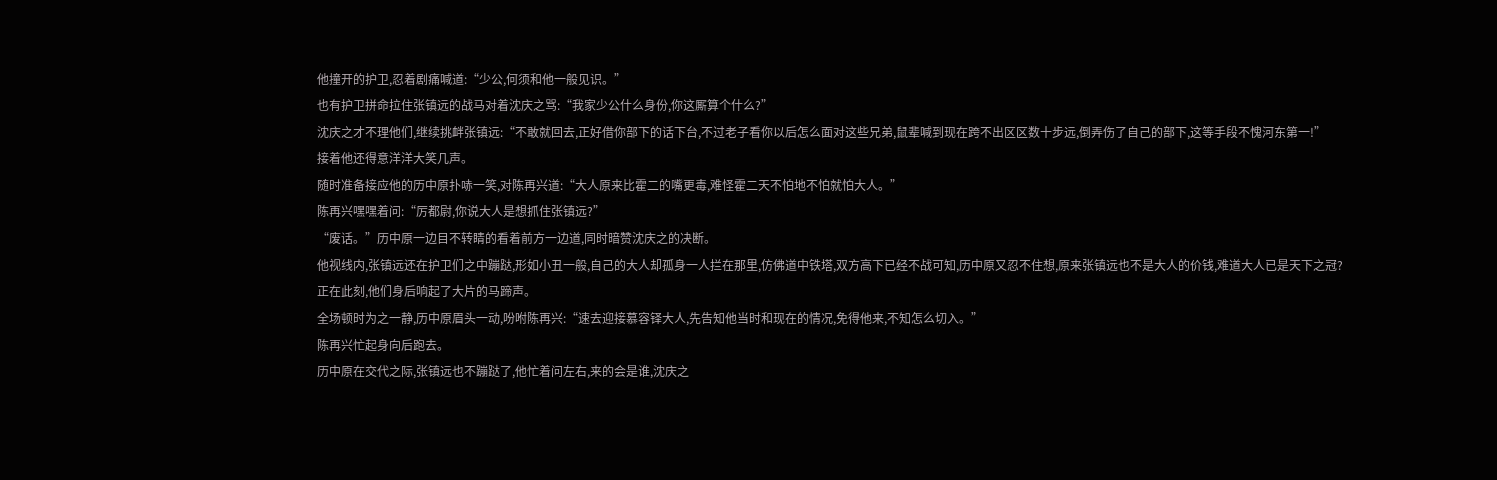他撞开的护卫,忍着剧痛喊道:“少公,何须和他一般见识。”
也有护卫拼命拉住张镇远的战马对着沈庆之骂:“我家少公什么身份,你这厮算个什么?”
沈庆之才不理他们,继续挑衅张镇远:“不敢就回去,正好借你部下的话下台,不过老子看你以后怎么面对这些兄弟,鼠辈喊到现在跨不出区区数十步远,倒弄伤了自己的部下,这等手段不愧河东第一!”
接着他还得意洋洋大笑几声。
随时准备接应他的历中原扑哧一笑,对陈再兴道:“大人原来比霍二的嘴更毒,难怪霍二天不怕地不怕就怕大人。”
陈再兴嘿嘿着问:“厉都尉,你说大人是想抓住张镇远?”
“废话。”历中原一边目不转睛的看着前方一边道,同时暗赞沈庆之的决断。
他视线内,张镇远还在护卫们之中蹦跶,形如小丑一般,自己的大人却孤身一人拦在那里,仿佛道中铁塔,双方高下已经不战可知,历中原又忍不住想,原来张镇远也不是大人的价钱,难道大人已是天下之冠?
正在此刻,他们身后响起了大片的马蹄声。
全场顿时为之一静,历中原眉头一动,吩咐陈再兴:“速去迎接慕容铎大人,先告知他当时和现在的情况,免得他来,不知怎么切入。”
陈再兴忙起身向后跑去。
历中原在交代之际,张镇远也不蹦跶了,他忙着问左右,来的会是谁,沈庆之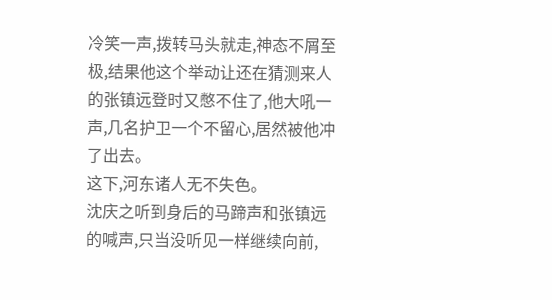冷笑一声,拨转马头就走,神态不屑至极,结果他这个举动让还在猜测来人的张镇远登时又憋不住了,他大吼一声,几名护卫一个不留心,居然被他冲了出去。
这下,河东诸人无不失色。
沈庆之听到身后的马蹄声和张镇远的喊声,只当没听见一样继续向前,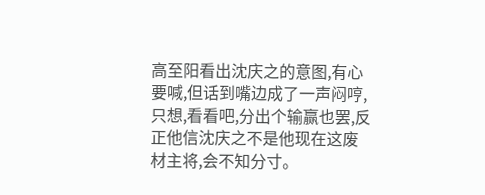高至阳看出沈庆之的意图,有心要喊,但话到嘴边成了一声闷哼,只想,看看吧,分出个输赢也罢,反正他信沈庆之不是他现在这废材主将,会不知分寸。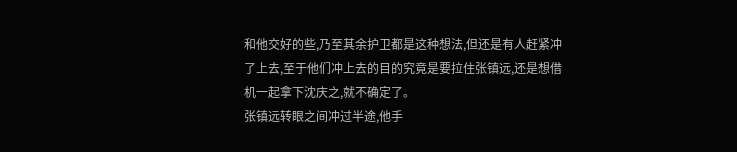和他交好的些,乃至其余护卫都是这种想法,但还是有人赶紧冲了上去,至于他们冲上去的目的究竟是要拉住张镇远,还是想借机一起拿下沈庆之,就不确定了。
张镇远转眼之间冲过半途,他手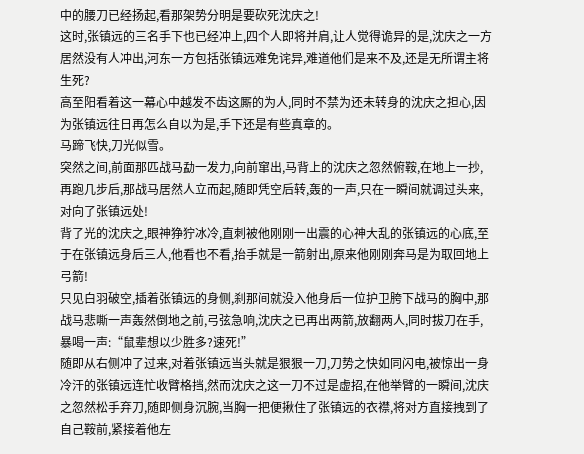中的腰刀已经扬起,看那架势分明是要砍死沈庆之!
这时,张镇远的三名手下也已经冲上,四个人即将并肩,让人觉得诡异的是,沈庆之一方居然没有人冲出,河东一方包括张镇远难免诧异,难道他们是来不及,还是无所谓主将生死?
高至阳看着这一幕心中越发不齿这厮的为人,同时不禁为还未转身的沈庆之担心,因为张镇远往日再怎么自以为是,手下还是有些真章的。
马蹄飞快,刀光似雪。
突然之间,前面那匹战马勐一发力,向前窜出,马背上的沈庆之忽然俯鞍,在地上一抄,再跑几步后,那战马居然人立而起,随即凭空后转,轰的一声,只在一瞬间就调过头来,对向了张镇远处!
背了光的沈庆之,眼神狰狞冰冷,直刺被他刚刚一出震的心神大乱的张镇远的心底,至于在张镇远身后三人,他看也不看,抬手就是一箭射出,原来他刚刚奔马是为取回地上弓箭!
只见白羽破空,插着张镇远的身侧,刹那间就没入他身后一位护卫胯下战马的胸中,那战马悲嘶一声轰然倒地之前,弓弦急响,沈庆之已再出两箭,放翻两人,同时拔刀在手,暴喝一声:“鼠辈想以少胜多?速死!”
随即从右侧冲了过来,对着张镇远当头就是狠狠一刀,刀势之快如同闪电,被惊出一身冷汗的张镇远连忙收臂格挡,然而沈庆之这一刀不过是虚招,在他举臂的一瞬间,沈庆之忽然松手弃刀,随即侧身沉腕,当胸一把便揪住了张镇远的衣襟,将对方直接拽到了自己鞍前,紧接着他左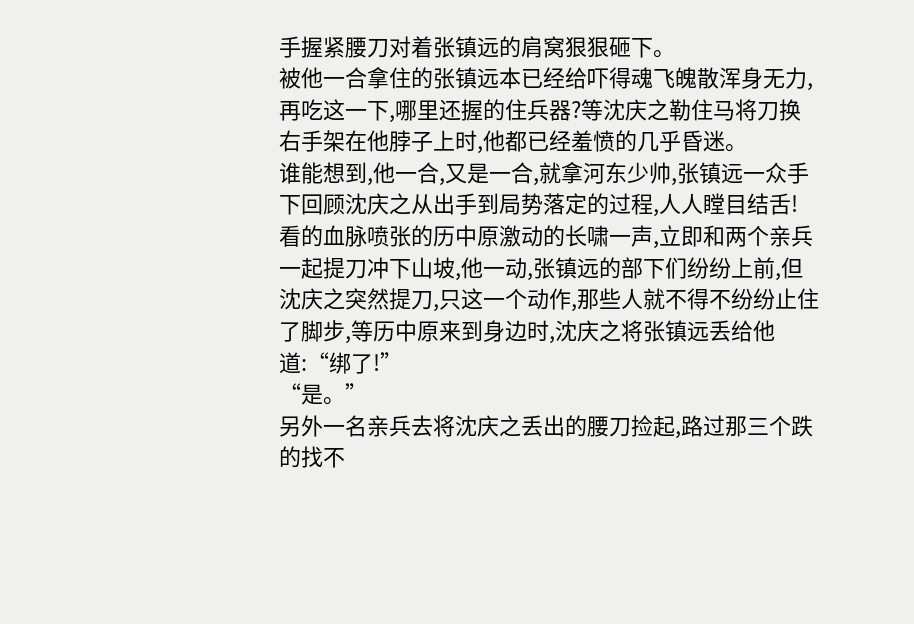手握紧腰刀对着张镇远的肩窝狠狠砸下。
被他一合拿住的张镇远本已经给吓得魂飞魄散浑身无力,再吃这一下,哪里还握的住兵器?等沈庆之勒住马将刀换右手架在他脖子上时,他都已经羞愤的几乎昏迷。
谁能想到,他一合,又是一合,就拿河东少帅,张镇远一众手下回顾沈庆之从出手到局势落定的过程,人人瞠目结舌!
看的血脉喷张的历中原激动的长啸一声,立即和两个亲兵一起提刀冲下山坡,他一动,张镇远的部下们纷纷上前,但沈庆之突然提刀,只这一个动作,那些人就不得不纷纷止住了脚步,等历中原来到身边时,沈庆之将张镇远丢给他道:“绑了!”
“是。”
另外一名亲兵去将沈庆之丢出的腰刀捡起,路过那三个跌的找不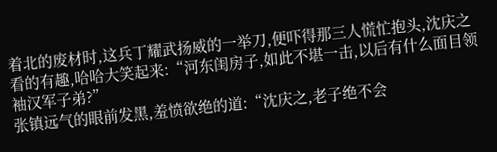着北的废材时,这兵丁耀武扬威的一举刀,便吓得那三人慌忙抱头,沈庆之看的有趣,哈哈大笑起来:“河东闺房子,如此不堪一击,以后有什么面目领袖汉军子弟?”
张镇远气的眼前发黑,羞愤欲绝的道:“沈庆之,老子绝不会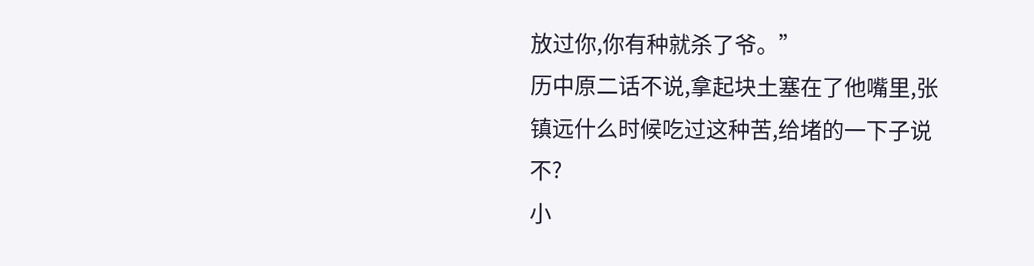放过你,你有种就杀了爷。”
历中原二话不说,拿起块土塞在了他嘴里,张镇远什么时候吃过这种苦,给堵的一下子说不?
小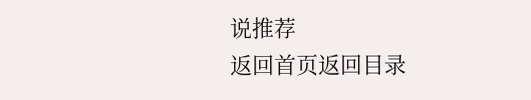说推荐
返回首页返回目录